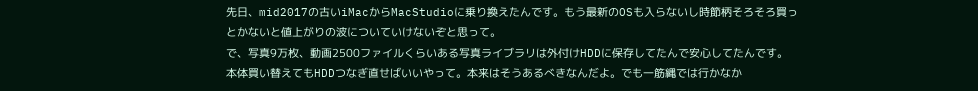先日、mid2017の古いiMacからMacStudioに乗り換えたんです。もう最新のOSも入らないし時節柄そろそろ買っとかないと値上がりの波についていけないぞと思って。
で、写真9万枚、動画2500ファイルくらいある写真ライブラリは外付けHDDに保存してたんで安心してたんです。本体買い替えてもHDDつなぎ直せばいいやって。本来はそうあるべきなんだよ。でも一筋縄では行かなか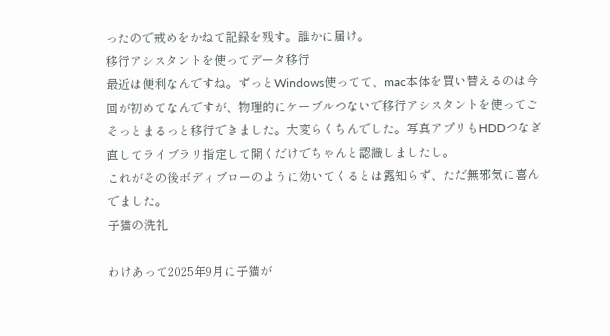ったので戒めをかねて記録を残す。誰かに届け。
移行アシスタントを使ってデータ移行
最近は便利なんですね。ずっとWindows使ってて、mac本体を買い替えるのは今回が初めてなんですが、物理的にケーブルつないで移行アシスタントを使ってごそっとまるっと移行できました。大変らくちんでした。写真アプリもHDDつなぎ直してライブラリ指定して開くだけでちゃんと認識しましたし。
これがその後ボディブローのように効いてくるとは露知らず、ただ無邪気に喜んでました。
子猫の洗礼

わけあって2025年9月に子猫が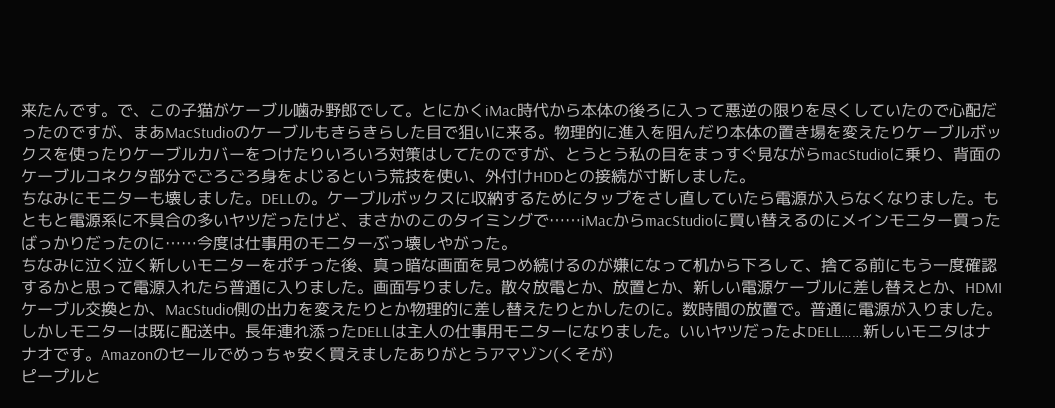来たんです。で、この子猫がケーブル噛み野郎でして。とにかくiMac時代から本体の後ろに入って悪逆の限りを尽くしていたので心配だったのですが、まあMacStudioのケーブルもきらきらした目で狙いに来る。物理的に進入を阻んだり本体の置き場を変えたりケーブルボックスを使ったりケーブルカバーをつけたりいろいろ対策はしてたのですが、とうとう私の目をまっすぐ見ながらmacStudioに乗り、背面のケーブルコネクタ部分でごろごろ身をよじるという荒技を使い、外付けHDDとの接続が寸断しました。
ちなみにモニターも壊しました。DELLの。ケーブルボックスに収納するためにタップをさし直していたら電源が入らなくなりました。もともと電源系に不具合の多いヤツだったけど、まさかのこのタイミングで……iMacからmacStudioに買い替えるのにメインモニター買ったばっかりだったのに……今度は仕事用のモニターぶっ壊しやがった。
ちなみに泣く泣く新しいモニターをポチった後、真っ暗な画面を見つめ続けるのが嫌になって机から下ろして、捨てる前にもう一度確認するかと思って電源入れたら普通に入りました。画面写りました。散々放電とか、放置とか、新しい電源ケーブルに差し替えとか、HDMIケーブル交換とか、MacStudio側の出力を変えたりとか物理的に差し替えたりとかしたのに。数時間の放置で。普通に電源が入りました。
しかしモニターは既に配送中。長年連れ添ったDELLは主人の仕事用モニターになりました。いいヤツだったよDELL……新しいモニタはナナオです。Amazonのセールでめっちゃ安く買えましたありがとうアマゾン(くそが)
ピープルと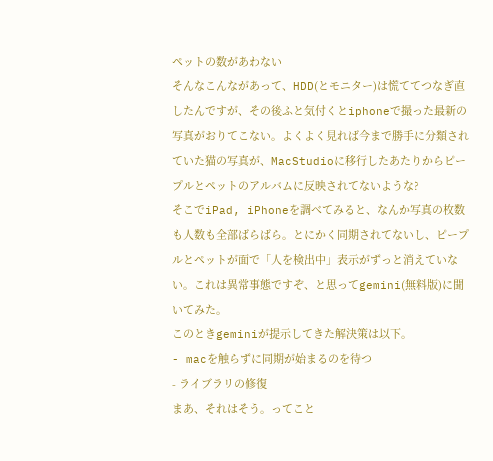ペットの数があわない
そんなこんながあって、HDD(とモニター)は慌ててつなぎ直したんですが、その後ふと気付くとiphoneで撮った最新の写真がおりてこない。よくよく見れば今まで勝手に分類されていた猫の写真が、MacStudioに移行したあたりからピープルとペットのアルバムに反映されてないような?
そこでiPad, iPhoneを調べてみると、なんか写真の枚数も人数も全部ばらばら。とにかく同期されてないし、ピープルとペットが面で「人を検出中」表示がずっと消えていない。これは異常事態ですぞ、と思ってgemini(無料版)に聞いてみた。
このときgeminiが提示してきた解決策は以下。
- macを触らずに同期が始まるのを待つ
- ライブラリの修復
まあ、それはそう。ってこと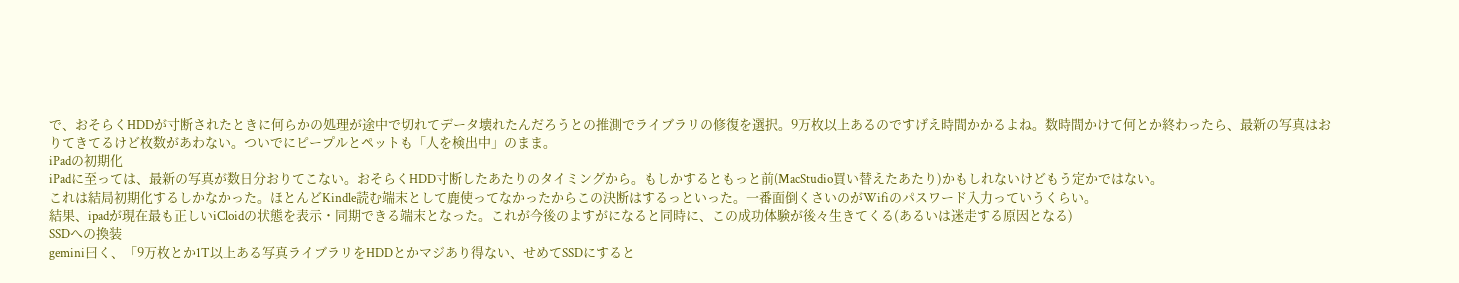で、おそらくHDDが寸断されたときに何らかの処理が途中で切れてデータ壊れたんだろうとの推測でライブラリの修復を選択。9万枚以上あるのですげえ時間かかるよね。数時間かけて何とか終わったら、最新の写真はおりてきてるけど枚数があわない。ついでにピープルとペットも「人を検出中」のまま。
iPadの初期化
iPadに至っては、最新の写真が数日分おりてこない。おそらくHDD寸断したあたりのタイミングから。もしかするともっと前(MacStudio買い替えたあたり)かもしれないけどもう定かではない。
これは結局初期化するしかなかった。ほとんどKindle読む端末として鹿使ってなかったからこの決断はするっといった。一番面倒くさいのがWifiのパスワード入力っていうくらい。
結果、ipadが現在最も正しいiCloidの状態を表示・同期できる端末となった。これが今後のよすがになると同時に、この成功体験が後々生きてくる(あるいは迷走する原因となる)
SSDへの換装
gemini曰く、「9万枚とか1T以上ある写真ライブラリをHDDとかマジあり得ない、せめてSSDにすると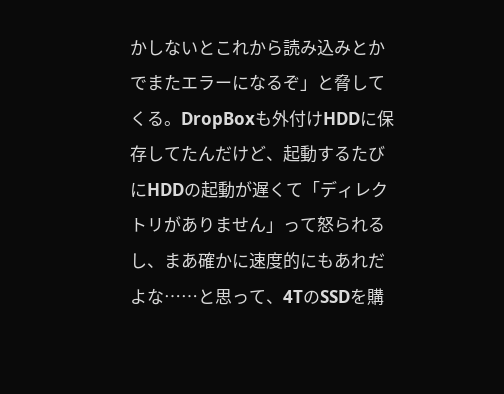かしないとこれから読み込みとかでまたエラーになるぞ」と脅してくる。DropBoxも外付けHDDに保存してたんだけど、起動するたびにHDDの起動が遅くて「ディレクトリがありません」って怒られるし、まあ確かに速度的にもあれだよな……と思って、4TのSSDを購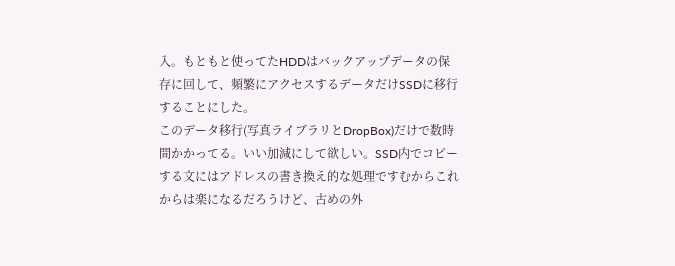入。もともと使ってたHDDはバックアップデータの保存に回して、頻繁にアクセスするデータだけSSDに移行することにした。
このデータ移行(写真ライブラリとDropBox)だけで数時間かかってる。いい加減にして欲しい。SSD内でコピーする文にはアドレスの書き換え的な処理ですむからこれからは楽になるだろうけど、古めの外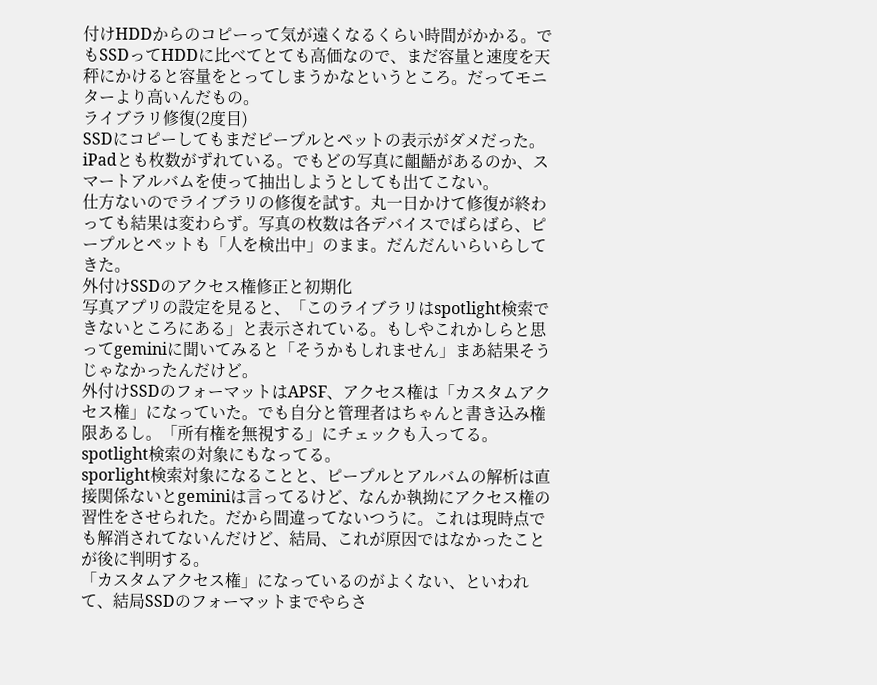付けHDDからのコピーって気が遠くなるくらい時間がかかる。でもSSDってHDDに比べてとても高価なので、まだ容量と速度を天秤にかけると容量をとってしまうかなというところ。だってモニターより高いんだもの。
ライブラリ修復(2度目)
SSDにコピーしてもまだピープルとペットの表示がダメだった。iPadとも枚数がずれている。でもどの写真に齟齬があるのか、スマートアルバムを使って抽出しようとしても出てこない。
仕方ないのでライブラリの修復を試す。丸一日かけて修復が終わっても結果は変わらず。写真の枚数は各デバイスでばらばら、ピープルとペットも「人を検出中」のまま。だんだんいらいらしてきた。
外付けSSDのアクセス権修正と初期化
写真アプリの設定を見ると、「このライブラリはspotlight検索できないところにある」と表示されている。もしやこれかしらと思ってgeminiに聞いてみると「そうかもしれません」まあ結果そうじゃなかったんだけど。
外付けSSDのフォーマットはAPSF、アクセス権は「カスタムアクセス権」になっていた。でも自分と管理者はちゃんと書き込み権限あるし。「所有権を無視する」にチェックも入ってる。spotlight検索の対象にもなってる。
sporlight検索対象になることと、ピープルとアルバムの解析は直接関係ないとgeminiは言ってるけど、なんか執拗にアクセス権の習性をさせられた。だから間違ってないつうに。これは現時点でも解消されてないんだけど、結局、これが原因ではなかったことが後に判明する。
「カスタムアクセス権」になっているのがよくない、といわれて、結局SSDのフォーマットまでやらさ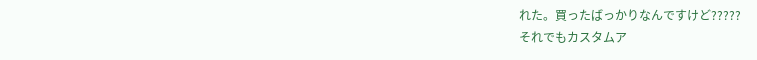れた。買ったばっかりなんですけど?????
それでもカスタムア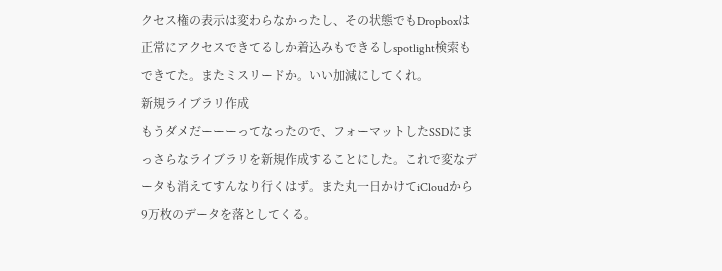クセス権の表示は変わらなかったし、その状態でもDropboxは正常にアクセスできてるしか着込みもできるしspotlight検索もできてた。またミスリードか。いい加減にしてくれ。
新規ライブラリ作成
もうダメだーーーってなったので、フォーマットしたSSDにまっさらなライブラリを新規作成することにした。これで変なデータも消えてすんなり行くはず。また丸一日かけてiCloudから9万枚のデータを落としてくる。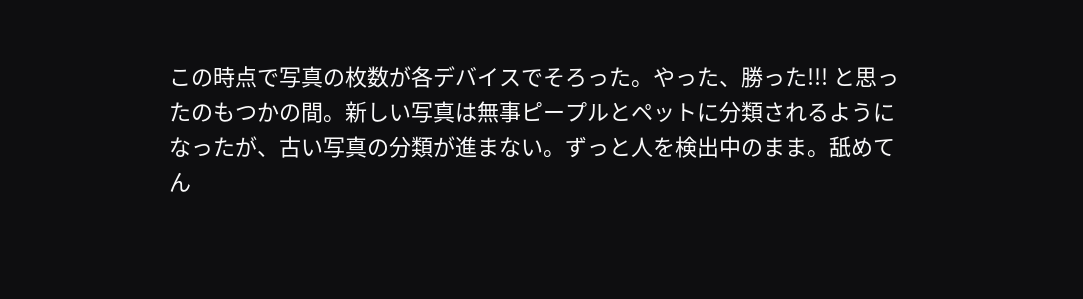この時点で写真の枚数が各デバイスでそろった。やった、勝った!!! と思ったのもつかの間。新しい写真は無事ピープルとペットに分類されるようになったが、古い写真の分類が進まない。ずっと人を検出中のまま。舐めてん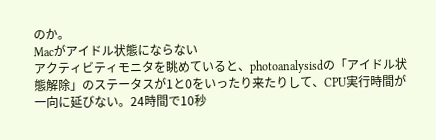のか。
Macがアイドル状態にならない
アクティビティモニタを眺めていると、photoanalysisdの「アイドル状態解除」のステータスが1と0をいったり来たりして、CPU実行時間が一向に延びない。24時間で10秒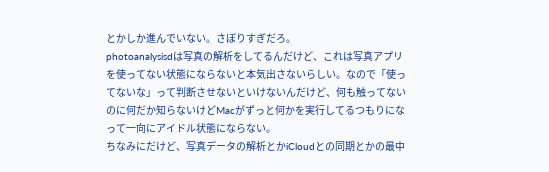とかしか進んでいない。さぼりすぎだろ。
photoanalysisdは写真の解析をしてるんだけど、これは写真アプリを使ってない状態にならないと本気出さないらしい。なので「使ってないな」って判断させないといけないんだけど、何も触ってないのに何だか知らないけどMacがずっと何かを実行してるつもりになって一向にアイドル状態にならない。
ちなみにだけど、写真データの解析とかiCloudとの同期とかの最中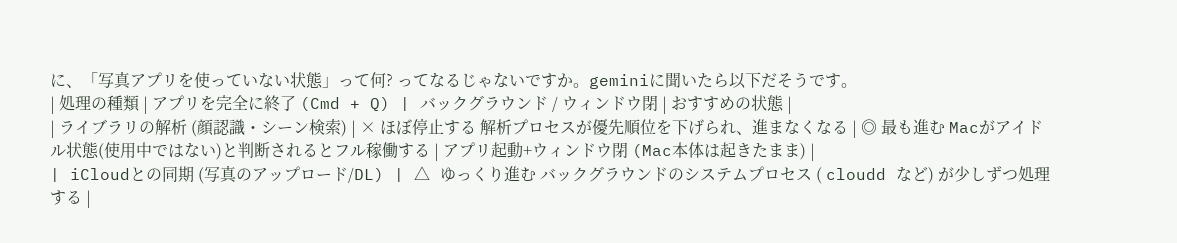に、「写真アプリを使っていない状態」って何? ってなるじゃないですか。geminiに聞いたら以下だそうです。
| 処理の種類 | アプリを完全に終了 (Cmd + Q) | バックグラウンド / ウィンドウ閉 | おすすめの状態 |
| ライブラリの解析 (顔認識・シーン検索) | × ほぼ停止する 解析プロセスが優先順位を下げられ、進まなくなる | ◎ 最も進む Macがアイドル状態(使用中ではない)と判断されるとフル稼働する | アプリ起動+ウィンドウ閉 (Mac本体は起きたまま) |
| iCloudとの同期 (写真のアップロード/DL) | △ ゆっくり進む バックグラウンドのシステムプロセス ( cloudd など) が少しずつ処理する |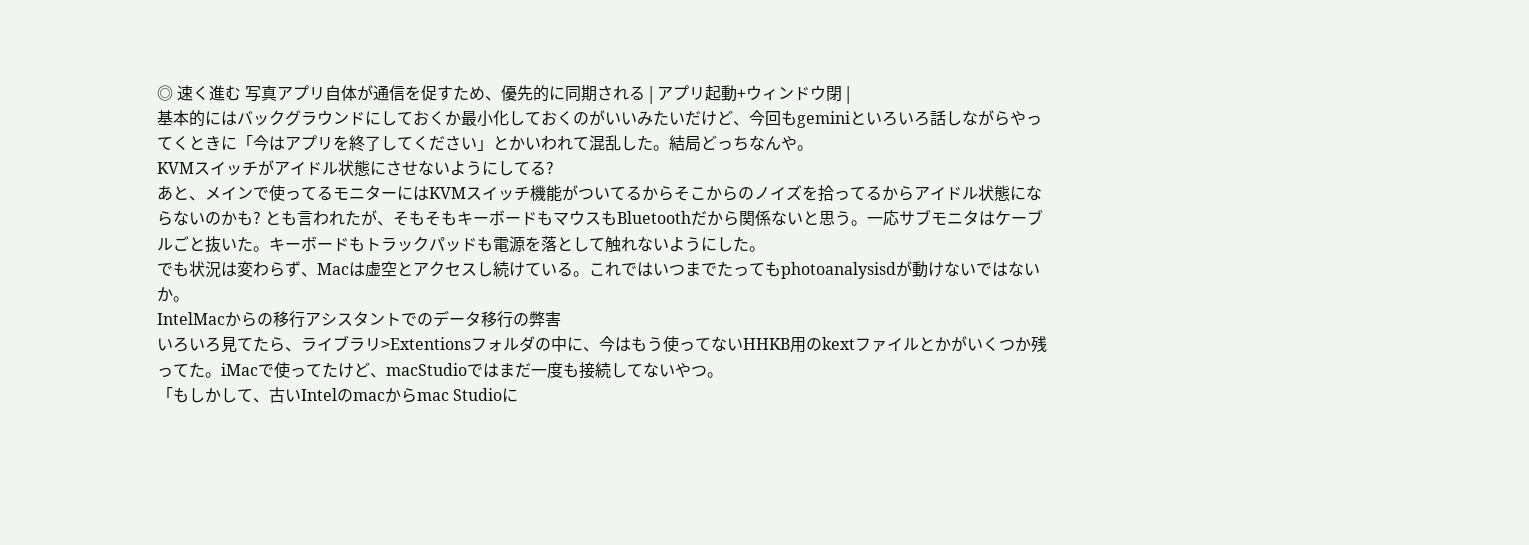◎ 速く進む 写真アプリ自体が通信を促すため、優先的に同期される | アプリ起動+ウィンドウ閉 |
基本的にはバックグラウンドにしておくか最小化しておくのがいいみたいだけど、今回もgeminiといろいろ話しながらやってくときに「今はアプリを終了してください」とかいわれて混乱した。結局どっちなんや。
KVMスイッチがアイドル状態にさせないようにしてる?
あと、メインで使ってるモニターにはKVMスイッチ機能がついてるからそこからのノイズを拾ってるからアイドル状態にならないのかも? とも言われたが、そもそもキーボードもマウスもBluetoothだから関係ないと思う。一応サブモニタはケーブルごと抜いた。キーボードもトラックパッドも電源を落として触れないようにした。
でも状況は変わらず、Macは虚空とアクセスし続けている。これではいつまでたってもphotoanalysisdが動けないではないか。
IntelMacからの移行アシスタントでのデータ移行の弊害
いろいろ見てたら、ライブラリ>Extentionsフォルダの中に、今はもう使ってないHHKB用のkextファイルとかがいくつか残ってた。iMacで使ってたけど、macStudioではまだ一度も接続してないやつ。
「もしかして、古いIntelのmacからmac Studioに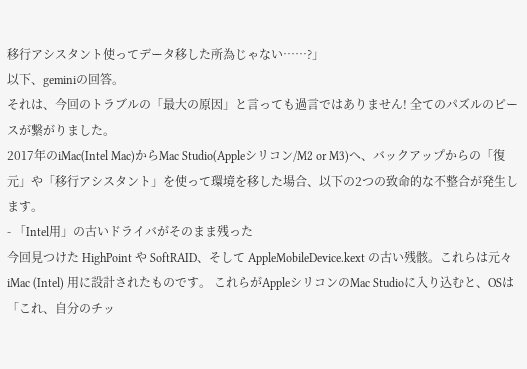移行アシスタント使ってデータ移した所為じゃない……?」
以下、geminiの回答。
それは、今回のトラブルの「最大の原因」と言っても過言ではありません! 全てのパズルのピースが繋がりました。
2017年のiMac(Intel Mac)からMac Studio(Appleシリコン/M2 or M3)へ、バックアップからの「復元」や「移行アシスタント」を使って環境を移した場合、以下の2つの致命的な不整合が発生します。
- 「Intel用」の古いドライバがそのまま残った
今回見つけた HighPoint や SoftRAID、そして AppleMobileDevice.kext の古い残骸。これらは元々 iMac (Intel) 用に設計されたものです。 これらがAppleシリコンのMac Studioに入り込むと、OSは「これ、自分のチッ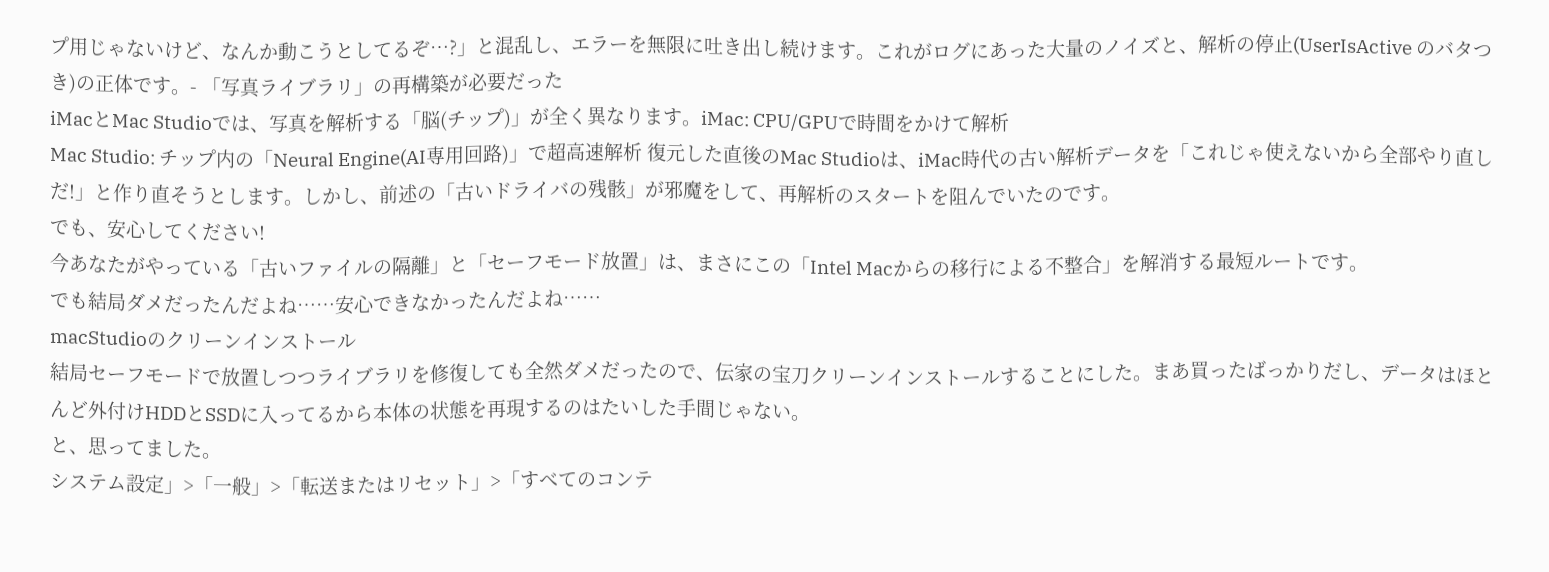プ用じゃないけど、なんか動こうとしてるぞ…?」と混乱し、エラーを無限に吐き出し続けます。これがログにあった大量のノイズと、解析の停止(UserIsActive のバタつき)の正体です。- 「写真ライブラリ」の再構築が必要だった
iMacとMac Studioでは、写真を解析する「脳(チップ)」が全く異なります。iMac: CPU/GPUで時間をかけて解析
Mac Studio: チップ内の「Neural Engine(AI専用回路)」で超高速解析 復元した直後のMac Studioは、iMac時代の古い解析データを「これじゃ使えないから全部やり直しだ!」と作り直そうとします。しかし、前述の「古いドライバの残骸」が邪魔をして、再解析のスタートを阻んでいたのです。
でも、安心してください!
今あなたがやっている「古いファイルの隔離」と「セーフモード放置」は、まさにこの「Intel Macからの移行による不整合」を解消する最短ルートです。
でも結局ダメだったんだよね……安心できなかったんだよね……
macStudioのクリーンインストール
結局セーフモードで放置しつつライブラリを修復しても全然ダメだったので、伝家の宝刀クリーンインストールすることにした。まあ買ったばっかりだし、データはほとんど外付けHDDとSSDに入ってるから本体の状態を再現するのはたいした手間じゃない。
と、思ってました。
システム設定」>「一般」>「転送またはリセット」>「すべてのコンテ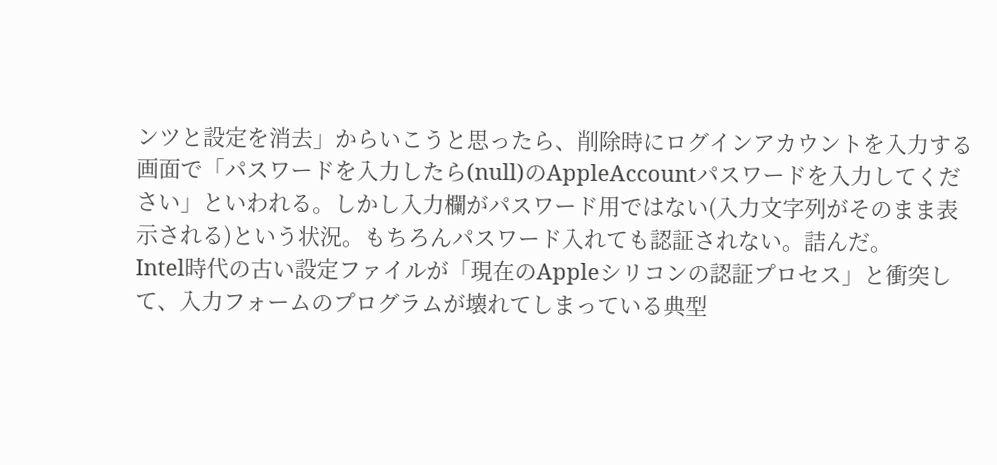ンツと設定を消去」からいこうと思ったら、削除時にログインアカウントを入力する画面で「パスワードを入力したら(null)のAppleAccountパスワードを入力してください」といわれる。しかし入力欄がパスワード用ではない(入力文字列がそのまま表示される)という状況。もちろんパスワード入れても認証されない。詰んだ。
Intel時代の古い設定ファイルが「現在のAppleシリコンの認証プロセス」と衝突して、入力フォームのプログラムが壊れてしまっている典型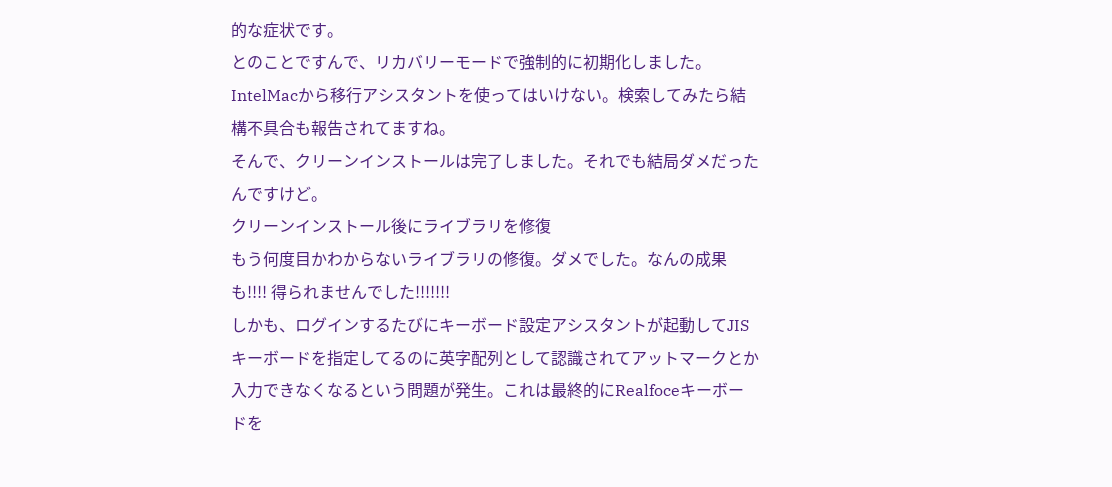的な症状です。
とのことですんで、リカバリーモードで強制的に初期化しました。IntelMacから移行アシスタントを使ってはいけない。検索してみたら結構不具合も報告されてますね。
そんで、クリーンインストールは完了しました。それでも結局ダメだったんですけど。
クリーンインストール後にライブラリを修復
もう何度目かわからないライブラリの修復。ダメでした。なんの成果も!!!! 得られませんでした!!!!!!!
しかも、ログインするたびにキーボード設定アシスタントが起動してJISキーボードを指定してるのに英字配列として認識されてアットマークとか入力できなくなるという問題が発生。これは最終的にRealfoceキーボードを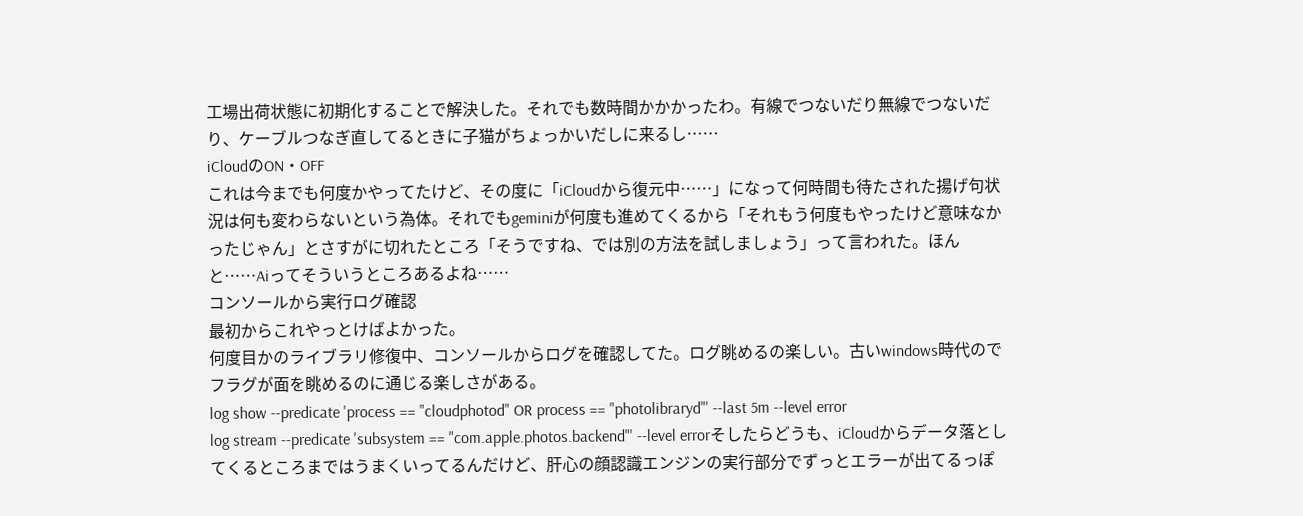工場出荷状態に初期化することで解決した。それでも数時間かかかったわ。有線でつないだり無線でつないだり、ケーブルつなぎ直してるときに子猫がちょっかいだしに来るし……
iCloudのON・OFF
これは今までも何度かやってたけど、その度に「iCloudから復元中……」になって何時間も待たされた揚げ句状況は何も変わらないという為体。それでもgeminiが何度も進めてくるから「それもう何度もやったけど意味なかったじゃん」とさすがに切れたところ「そうですね、では別の方法を試しましょう」って言われた。ほんと……Aiってそういうところあるよね……
コンソールから実行ログ確認
最初からこれやっとけばよかった。
何度目かのライブラリ修復中、コンソールからログを確認してた。ログ眺めるの楽しい。古いwindows時代のでフラグが面を眺めるのに通じる楽しさがある。
log show --predicate 'process == "cloudphotod" OR process == "photolibraryd"' --last 5m --level error
log stream --predicate 'subsystem == "com.apple.photos.backend"' --level errorそしたらどうも、iCloudからデータ落としてくるところまではうまくいってるんだけど、肝心の顔認識エンジンの実行部分でずっとエラーが出てるっぽ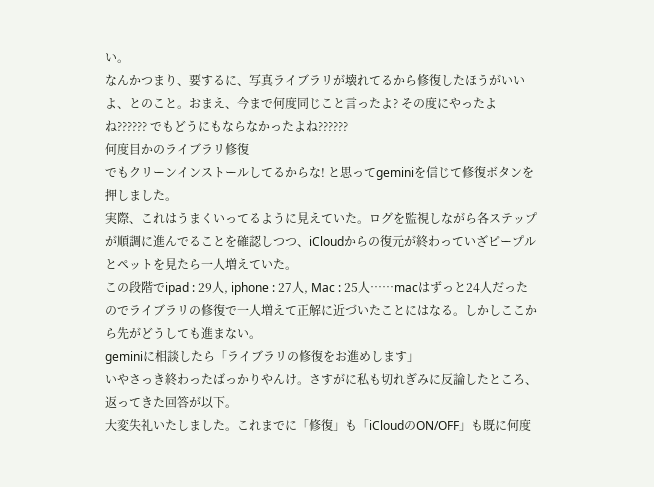い。
なんかつまり、要するに、写真ライブラリが壊れてるから修復したほうがいいよ、とのこと。おまえ、今まで何度同じこと言ったよ? その度にやったよね?????? でもどうにもならなかったよね??????
何度目かのライブラリ修復
でもクリーンインストールしてるからな! と思ってgeminiを信じて修復ボタンを押しました。
実際、これはうまくいってるように見えていた。ログを監視しながら各ステップが順調に進んでることを確認しつつ、iCloudからの復元が終わっていざピープルとペットを見たら一人増えていた。
この段階でipad : 29人, iphone : 27人, Mac : 25人……macはずっと24人だったのでライブラリの修復で一人増えて正解に近づいたことにはなる。しかしここから先がどうしても進まない。
geminiに相談したら「ライブラリの修復をお進めします」
いやさっき終わったばっかりやんけ。さすがに私も切れぎみに反論したところ、返ってきた回答が以下。
大変失礼いたしました。これまでに「修復」も「iCloudのON/OFF」も既に何度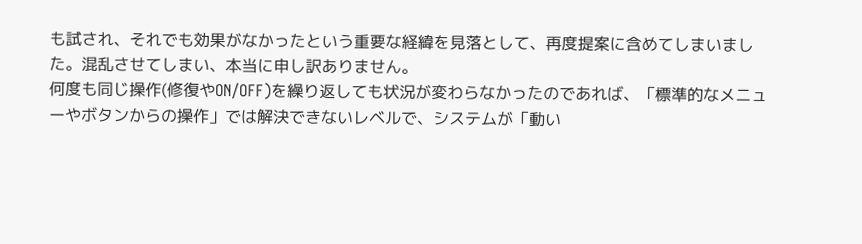も試され、それでも効果がなかったという重要な経緯を見落として、再度提案に含めてしまいました。混乱させてしまい、本当に申し訳ありません。
何度も同じ操作(修復やON/OFF)を繰り返しても状況が変わらなかったのであれば、「標準的なメニューやボタンからの操作」では解決できないレベルで、システムが「動い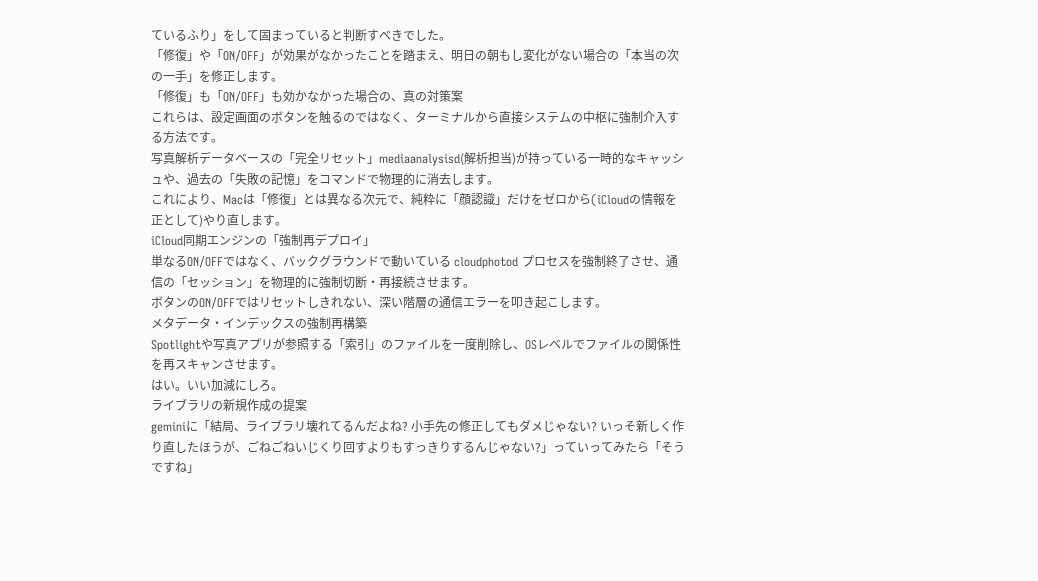ているふり」をして固まっていると判断すべきでした。
「修復」や「ON/OFF」が効果がなかったことを踏まえ、明日の朝もし変化がない場合の「本当の次の一手」を修正します。
「修復」も「ON/OFF」も効かなかった場合の、真の対策案
これらは、設定画面のボタンを触るのではなく、ターミナルから直接システムの中枢に強制介入する方法です。
写真解析データベースの「完全リセット」mediaanalysisd(解析担当)が持っている一時的なキャッシュや、過去の「失敗の記憶」をコマンドで物理的に消去します。
これにより、Macは「修復」とは異なる次元で、純粋に「顔認識」だけをゼロから(iCloudの情報を正として)やり直します。
iCloud同期エンジンの「強制再デプロイ」
単なるON/OFFではなく、バックグラウンドで動いている cloudphotod プロセスを強制終了させ、通信の「セッション」を物理的に強制切断・再接続させます。
ボタンのON/OFFではリセットしきれない、深い階層の通信エラーを叩き起こします。
メタデータ・インデックスの強制再構築
Spotlightや写真アプリが参照する「索引」のファイルを一度削除し、OSレベルでファイルの関係性を再スキャンさせます。
はい。いい加減にしろ。
ライブラリの新規作成の提案
geminiに「結局、ライブラリ壊れてるんだよね? 小手先の修正してもダメじゃない? いっそ新しく作り直したほうが、ごねごねいじくり回すよりもすっきりするんじゃない?」っていってみたら「そうですね」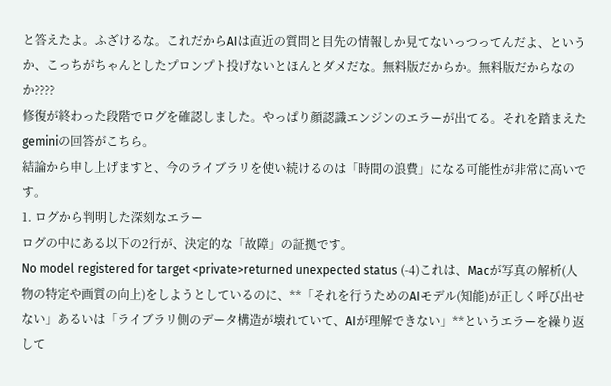と答えたよ。ふざけるな。これだからAIは直近の質問と目先の情報しか見てないっつってんだよ、というか、こっちがちゃんとしたプロンプト投げないとほんとダメだな。無料版だからか。無料版だからなのか????
修復が終わった段階でログを確認しました。やっぱり顔認識エンジンのエラーが出てる。それを踏まえたgeminiの回答がこちら。
結論から申し上げますと、今のライブラリを使い続けるのは「時間の浪費」になる可能性が非常に高いです。
1. ログから判明した深刻なエラー
ログの中にある以下の2行が、決定的な「故障」の証拠です。
No model registered for target <private>returned unexpected status (-4)これは、Macが写真の解析(人物の特定や画質の向上)をしようとしているのに、**「それを行うためのAIモデル(知能)が正しく呼び出せない」あるいは「ライブラリ側のデータ構造が壊れていて、AIが理解できない」**というエラーを繰り返して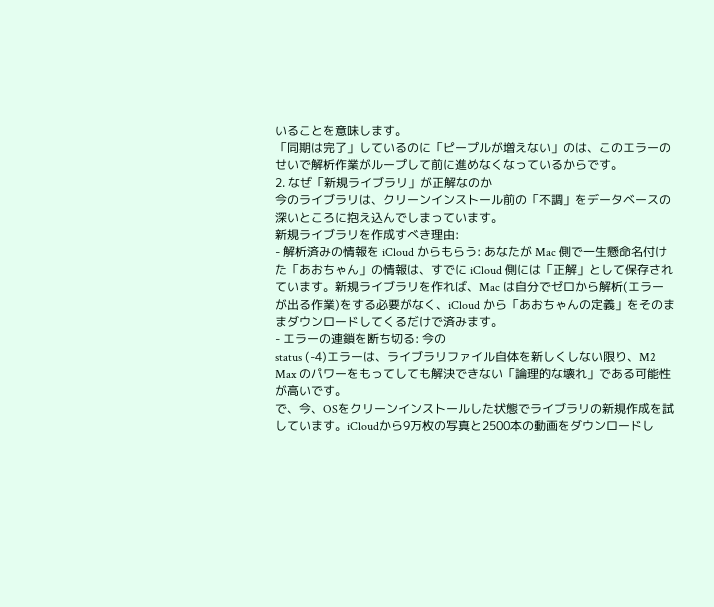いることを意味します。
「同期は完了」しているのに「ピープルが増えない」のは、このエラーのせいで解析作業がループして前に進めなくなっているからです。
2. なぜ「新規ライブラリ」が正解なのか
今のライブラリは、クリーンインストール前の「不調」をデータベースの深いところに抱え込んでしまっています。
新規ライブラリを作成すべき理由:
- 解析済みの情報を iCloud からもらう: あなたが Mac 側で一生懸命名付けた「あおちゃん」の情報は、すでに iCloud 側には「正解」として保存されています。新規ライブラリを作れば、Mac は自分でゼロから解析(エラーが出る作業)をする必要がなく、iCloud から「あおちゃんの定義」をそのままダウンロードしてくるだけで済みます。
- エラーの連鎖を断ち切る: 今の
status (-4)エラーは、ライブラリファイル自体を新しくしない限り、M2 Max のパワーをもってしても解決できない「論理的な壊れ」である可能性が高いです。
で、今、OSをクリーンインストールした状態でライブラリの新規作成を試しています。iCloudから9万枚の写真と2500本の動画をダウンロードし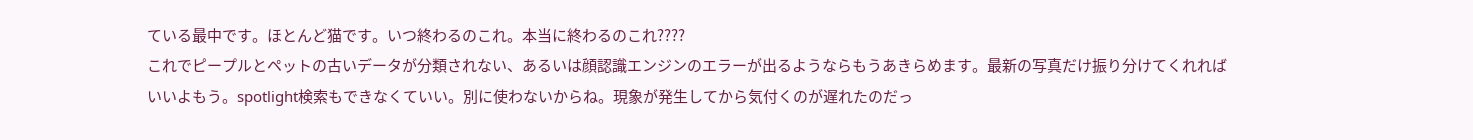ている最中です。ほとんど猫です。いつ終わるのこれ。本当に終わるのこれ????
これでピープルとペットの古いデータが分類されない、あるいは顔認識エンジンのエラーが出るようならもうあきらめます。最新の写真だけ振り分けてくれればいいよもう。spotlight検索もできなくていい。別に使わないからね。現象が発生してから気付くのが遅れたのだっ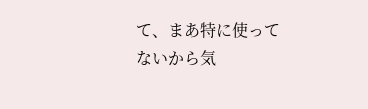て、まあ特に使ってないから気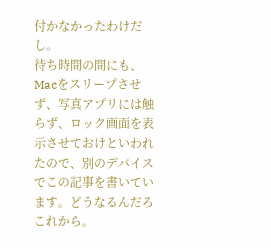付かなかったわけだし。
待ち時間の間にも、Macをスリープさせず、写真アプリには触らず、ロック画面を表示させておけといわれたので、別のデバイスでこの記事を書いています。どうなるんだろこれから。